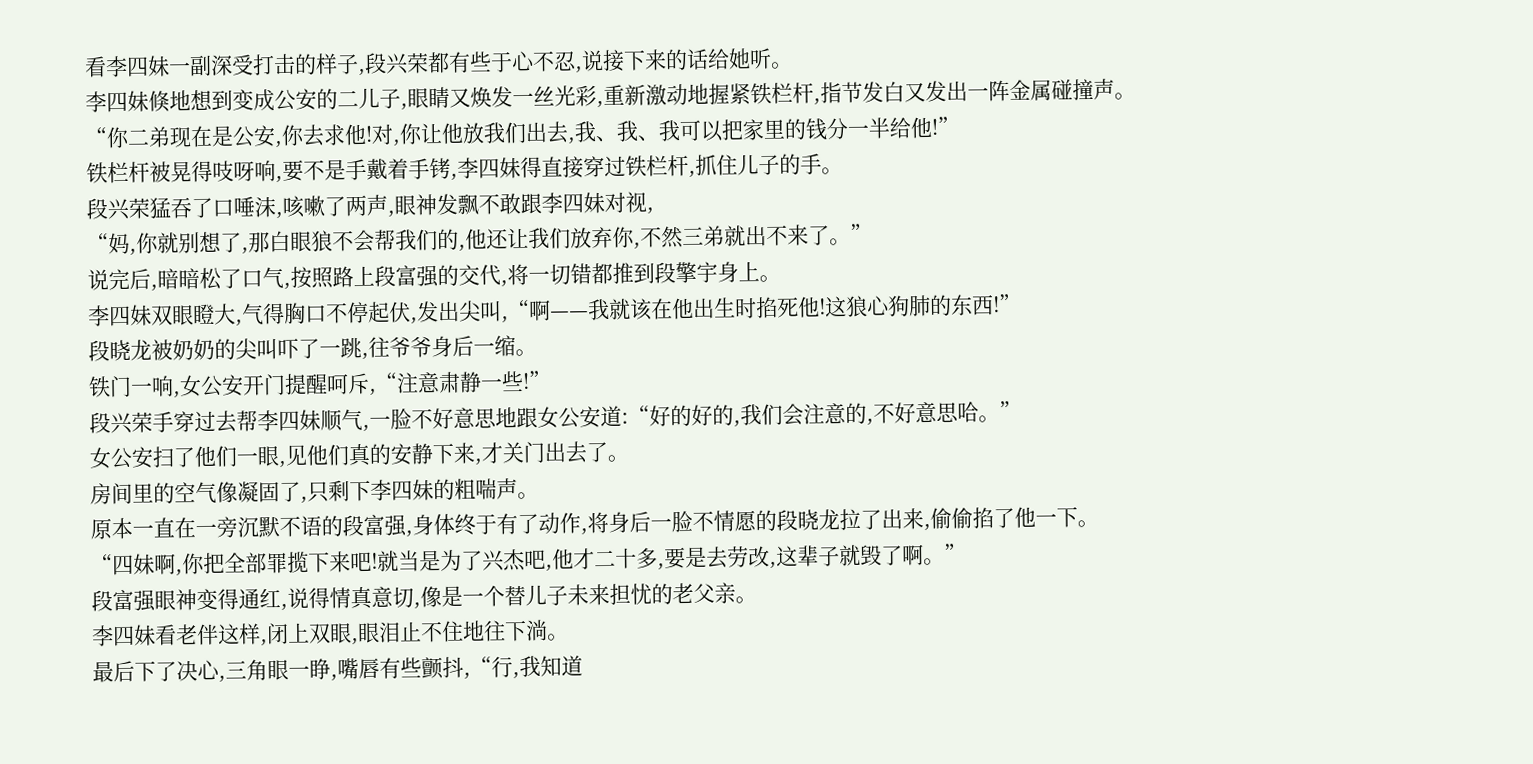看李四妹一副深受打击的样子,段兴荣都有些于心不忍,说接下来的话给她听。
李四妹倏地想到变成公安的二儿子,眼睛又焕发一丝光彩,重新激动地握紧铁栏杆,指节发白又发出一阵金属碰撞声。
“你二弟现在是公安,你去求他!对,你让他放我们出去,我、我、我可以把家里的钱分一半给他!”
铁栏杆被晃得吱呀响,要不是手戴着手铐,李四妹得直接穿过铁栏杆,抓住儿子的手。
段兴荣猛吞了口唾沫,咳嗽了两声,眼神发飘不敢跟李四妹对视,
“妈,你就别想了,那白眼狼不会帮我们的,他还让我们放弃你,不然三弟就出不来了。”
说完后,暗暗松了口气,按照路上段富强的交代,将一切错都推到段擎宇身上。
李四妹双眼瞪大,气得胸口不停起伏,发出尖叫,“啊——我就该在他出生时掐死他!这狼心狗肺的东西!”
段晓龙被奶奶的尖叫吓了一跳,往爷爷身后一缩。
铁门一响,女公安开门提醒呵斥,“注意肃静一些!”
段兴荣手穿过去帮李四妹顺气,一脸不好意思地跟女公安道:“好的好的,我们会注意的,不好意思哈。”
女公安扫了他们一眼,见他们真的安静下来,才关门出去了。
房间里的空气像凝固了,只剩下李四妹的粗喘声。
原本一直在一旁沉默不语的段富强,身体终于有了动作,将身后一脸不情愿的段晓龙拉了出来,偷偷掐了他一下。
“四妹啊,你把全部罪揽下来吧!就当是为了兴杰吧,他才二十多,要是去劳改,这辈子就毁了啊。”
段富强眼神变得通红,说得情真意切,像是一个替儿子未来担忧的老父亲。
李四妹看老伴这样,闭上双眼,眼泪止不住地往下淌。
最后下了决心,三角眼一睁,嘴唇有些颤抖,“行,我知道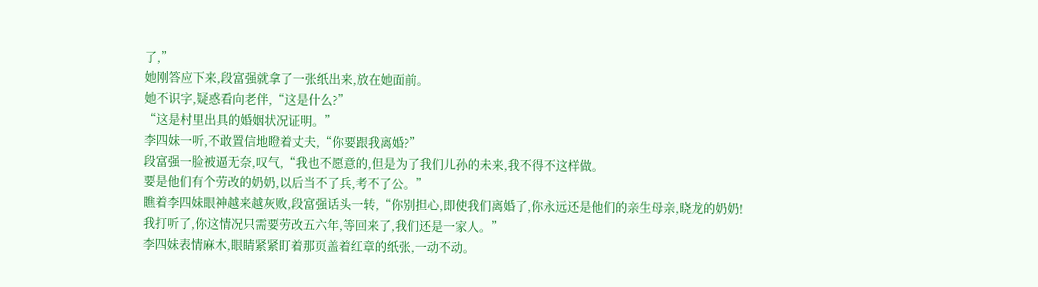了,”
她刚答应下来,段富强就拿了一张纸出来,放在她面前。
她不识字,疑惑看向老伴,“这是什么?”
“这是村里出具的婚姻状况证明。”
李四妹一听,不敢置信地瞪着丈夫,“你要跟我离婚?”
段富强一脸被逼无奈,叹气,“我也不愿意的,但是为了我们儿孙的未来,我不得不这样做。
要是他们有个劳改的奶奶,以后当不了兵,考不了公。”
瞧着李四妹眼神越来越灰败,段富强话头一转,“你别担心,即使我们离婚了,你永远还是他们的亲生母亲,晓龙的奶奶!
我打听了,你这情况只需要劳改五六年,等回来了,我们还是一家人。”
李四妹表情麻木,眼睛紧紧盯着那页盖着红章的纸张,一动不动。